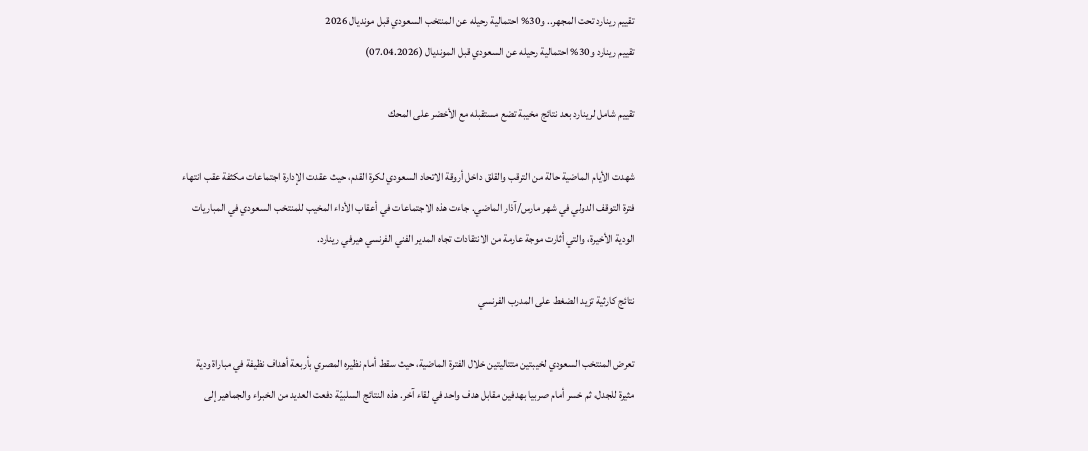تقييم رينارد تحت المجهر.. و30% احتمالية رحيله عن المنتخب السعودي قبل مونديال 2026
تقييم رينارد و30% احتمالية رحيله عن السعودي قبل المونديال (07.04.2026)

تقييم شامل لرينارد بعد نتائج مخيبة تضع مستقبله مع الأخضر على المحك

شهدت الأيام الماضية حالة من الترقب والقلق داخل أروقة الاتحاد السعودي لكرة القدم، حيث عقدت الإدارة اجتماعات مكثفة عقب انتهاء فترة التوقف الدولي في شهر مارس/آذار الماضي. جاءت هذه الاجتماعات في أعقاب الأداء المخيب للمنتخب السعودي في المباريات الودية الأخيرة، والتي أثارت موجة عارمة من الانتقادات تجاه المدير الفني الفرنسي هيرفي رينارد.

نتائج كارثية تزيد الضغط على المدرب الفرنسي

تعرض المنتخب السعودي لخيبتين متتاليتين خلال الفترة الماضية، حيث سقط أمام نظيره المصري بأربعة أهداف نظيفة في مباراة ودية مثيرة للجدل، ثم خسر أمام صربيا بهدفين مقابل هدف واحد في لقاء آخر. هذه النتائج السلبيّة دفعت العديد من الخبراء والجماهير إلى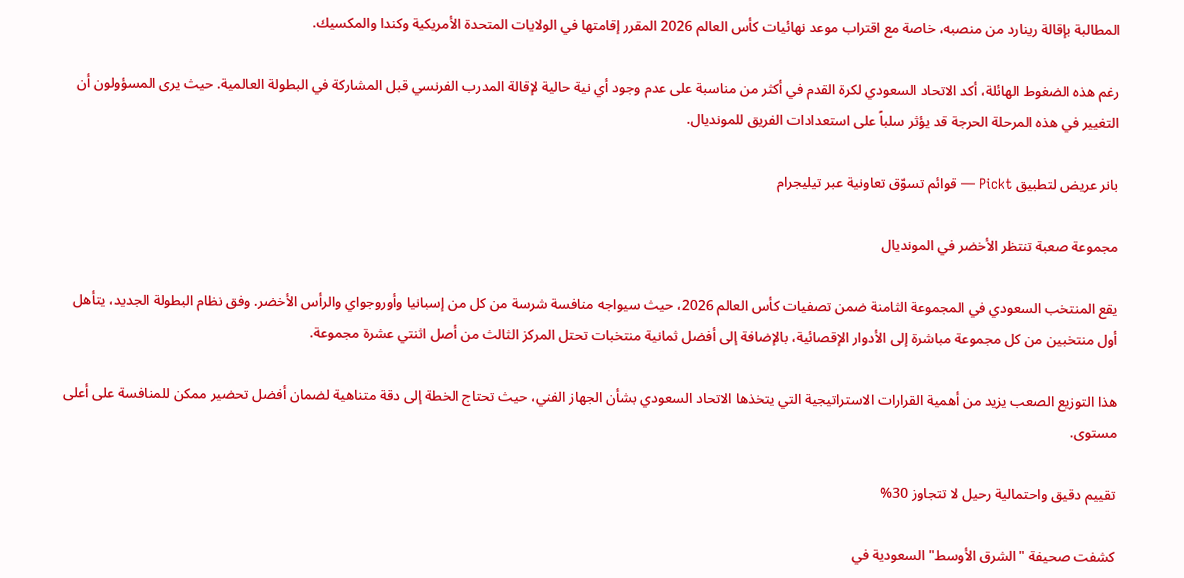المطالبة بإقالة رينارد من منصبه، خاصة مع اقتراب موعد نهائيات كأس العالم 2026 المقرر إقامتها في الولايات المتحدة الأمريكية وكندا والمكسيك.

رغم هذه الضغوط الهائلة، أكد الاتحاد السعودي لكرة القدم في أكثر من مناسبة على عدم وجود أي نية حالية لإقالة المدرب الفرنسي قبل المشاركة في البطولة العالمية. حيث يرى المسؤولون أن التغيير في هذه المرحلة الحرجة قد يؤثر سلباً على استعدادات الفريق للمونديال.

بانر عريض لتطبيق Pickt — قوائم تسوّق تعاونية عبر تيليجرام

مجموعة صعبة تنتظر الأخضر في المونديال

يقع المنتخب السعودي في المجموعة الثامنة ضمن تصفيات كأس العالم 2026، حيث سيواجه منافسة شرسة من كل من إسبانيا وأوروجواي والرأس الأخضر. وفق نظام البطولة الجديد، يتأهل أول منتخبين من كل مجموعة مباشرة إلى الأدوار الإقصائية، بالإضافة إلى أفضل ثمانية منتخبات تحتل المركز الثالث من أصل اثنتي عشرة مجموعة.

هذا التوزيع الصعب يزيد من أهمية القرارات الاستراتيجية التي يتخذها الاتحاد السعودي بشأن الجهاز الفني، حيث تحتاج الخطة إلى دقة متناهية لضمان أفضل تحضير ممكن للمنافسة على أعلى مستوى.

تقييم دقيق واحتمالية رحيل لا تتجاوز 30%

كشفت صحيفة "الشرق الأوسط" السعودية في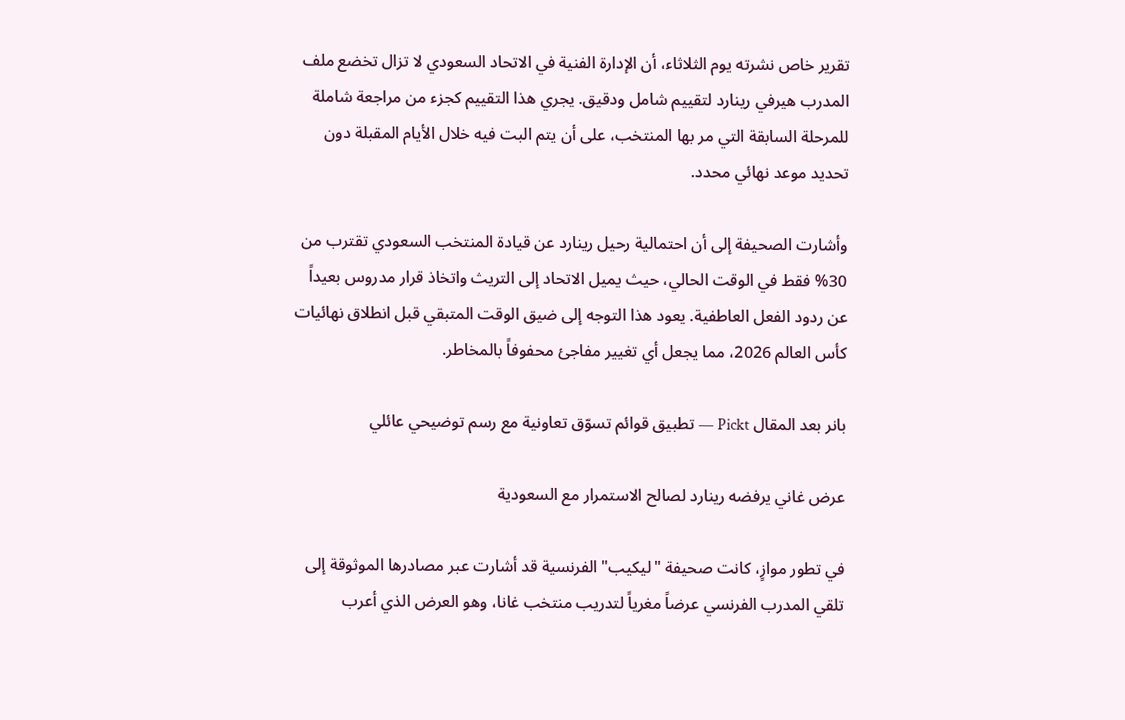تقرير خاص نشرته يوم الثلاثاء، أن الإدارة الفنية في الاتحاد السعودي لا تزال تخضع ملف المدرب هيرفي رينارد لتقييم شامل ودقيق. يجري هذا التقييم كجزء من مراجعة شاملة للمرحلة السابقة التي مر بها المنتخب، على أن يتم البت فيه خلال الأيام المقبلة دون تحديد موعد نهائي محدد.

وأشارت الصحيفة إلى أن احتمالية رحيل رينارد عن قيادة المنتخب السعودي تقترب من 30% فقط في الوقت الحالي، حيث يميل الاتحاد إلى التريث واتخاذ قرار مدروس بعيداً عن ردود الفعل العاطفية. يعود هذا التوجه إلى ضيق الوقت المتبقي قبل انطلاق نهائيات كأس العالم 2026، مما يجعل أي تغيير مفاجئ محفوفاً بالمخاطر.

بانر بعد المقال Pickt — تطبيق قوائم تسوّق تعاونية مع رسم توضيحي عائلي

عرض غاني يرفضه رينارد لصالح الاستمرار مع السعودية

في تطور موازٍ، كانت صحيفة "ليكيب" الفرنسية قد أشارت عبر مصادرها الموثوقة إلى تلقي المدرب الفرنسي عرضاً مغرياً لتدريب منتخب غانا، وهو العرض الذي أعرب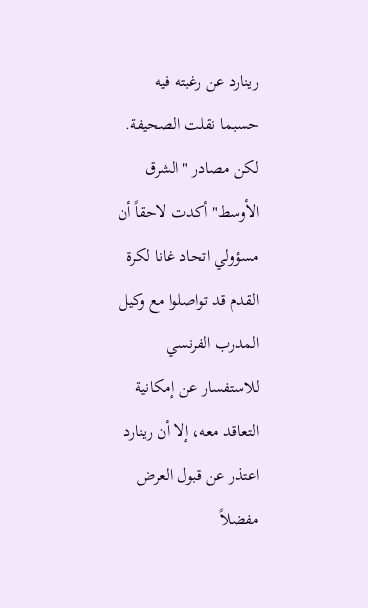رينارد عن رغبته فيه حسبما نقلت الصحيفة. لكن مصادر "الشرق الأوسط" أكدت لاحقاً أن مسؤولي اتحاد غانا لكرة القدم قد تواصلوا مع وكيل المدرب الفرنسي للاستفسار عن إمكانية التعاقد معه، إلا أن رينارد اعتذر عن قبول العرض مفضلاً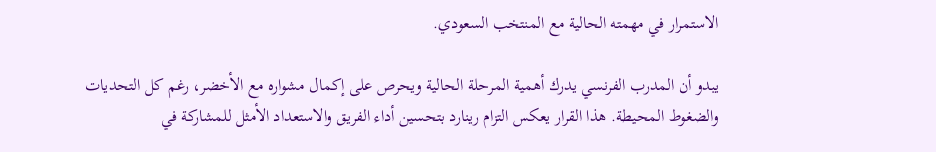الاستمرار في مهمته الحالية مع المنتخب السعودي.

يبدو أن المدرب الفرنسي يدرك أهمية المرحلة الحالية ويحرص على إكمال مشواره مع الأخضر، رغم كل التحديات والضغوط المحيطة. هذا القرار يعكس التزام رينارد بتحسين أداء الفريق والاستعداد الأمثل للمشاركة في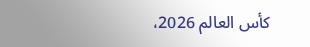كأس العالم 2026،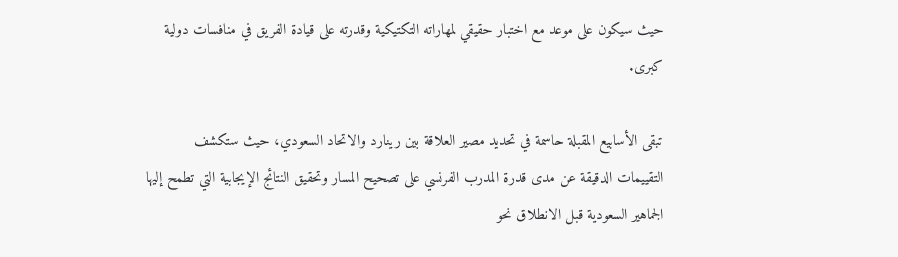حيث سيكون على موعد مع اختبار حقيقي لمهاراته التكتيكية وقدرته على قيادة الفريق في منافسات دولية كبرى.

تبقى الأسابيع المقبلة حاسمة في تحديد مصير العلاقة بين رينارد والاتحاد السعودي، حيث ستكشف التقييمات الدقيقة عن مدى قدرة المدرب الفرنسي على تصحيح المسار وتحقيق النتائج الإيجابية التي تطمح إليها الجماهير السعودية قبل الانطلاق نحو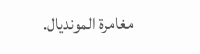مغامرة المونديال.